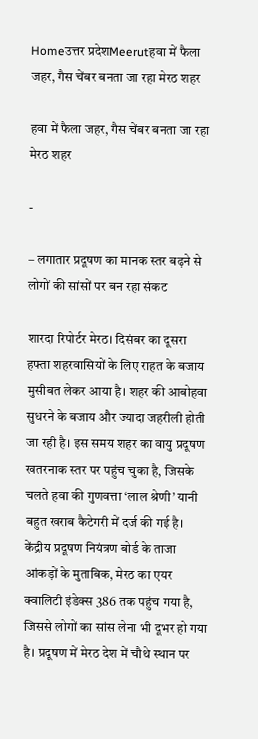Homeउत्तर प्रदेशMeerutहवा में फैला जहर, गैस चेंबर बनता जा रहा मेरठ शहर

हवा में फैला जहर, गैस चेंबर बनता जा रहा मेरठ शहर

-

– लगातार प्रदूषण का मानक स्तर बढ़ने से लोगों की सांसों पर बन रहा संकट

शारदा रिपोर्टर मेरठ। दिसंबर का दूसरा हफ्ता शहरवासियों के लिए राहत के बजाय मुसीबत लेकर आया है। शहर की आबोहवा सुधरने के बजाय और ज्यादा जहरीली होती जा रही है। इस समय शहर का वायु प्रदूषण खतरनाक स्तर पर पहुंच चुका है, जिसके चलते हवा की गुणवत्ता ‘लाल श्रेणी’ यानी बहुत खराब कैटेगरी में दर्ज की गई है। केंद्रीय प्रदूषण नियंत्रण बोर्ड के ताजा आंकड़ों के मुताबिक, मेरठ का एयर क्वालिटी इंडेक्स 386 तक पहुंच गया है, जिससे लोगों का सांस लेना भी दूभर हो गया है। प्रदूषण में मेरठ देश में चौथे स्थान पर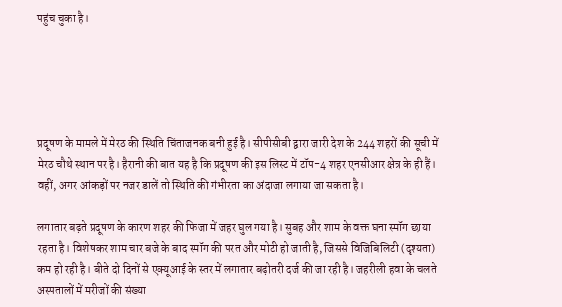पहुंच चुका है।





प्रदूषण के मामले में मेरठ की स्थिति चिंताजनक बनी हुई है। सीपीसीबी द्वारा जारी देश के 244 शहरों की सूची में मेरठ चौथे स्थान पर है। हैरानी की बात यह है कि प्रदूषण की इस लिस्ट में टॉप-4 शहर एनसीआर क्षेत्र के ही हैं। वहीं, अगर आंकड़ों पर नजर डालें तो स्थिति की गंभीरता का अंदाजा लगाया जा सकता है।

लगातार बढ़ते प्रदूषण के कारण शहर की फिजा में जहर घुल गया है। सुबह और शाम के वक्त घना स्मॉग छाया रहता है। विशेषकर शाम चार बजे के बाद स्मॉग की परत और मोटी हो जाती है, जिससे विजिबिलिटी (दृश्यता) कम हो रही है। बीते दो दिनों से एक्यूआई के स्तर में लगातार बढ़ोतरी दर्ज की जा रही है। जहरीली हवा के चलते अस्पतालों में मरीजों की संख्या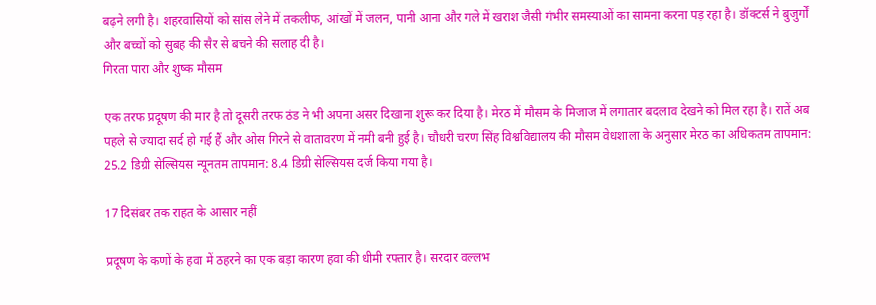बढ़ने लगी है। शहरवासियों को सांस लेने में तकलीफ, आंखों में जलन, पानी आना और गले में खराश जैसी गंभीर समस्याओं का सामना करना पड़ रहा है। डॉक्टर्स ने बुजुर्गों और बच्चों को सुबह की सैर से बचने की सलाह दी है।
गिरता पारा और शुष्क मौसम

एक तरफ प्रदूषण की मार है तो दूसरी तरफ ठंड ने भी अपना असर दिखाना शुरू कर दिया है। मेरठ में मौसम के मिजाज में लगातार बदलाव देखने को मिल रहा है। रातें अब पहले से ज्यादा सर्द हो गई हैं और ओस गिरने से वातावरण में नमी बनी हुई है। चौधरी चरण सिंह विश्वविद्यालय की मौसम वेधशाला के अनुसार मेरठ का अधिकतम तापमान: 25.2 डिग्री सेल्सियस न्यूनतम तापमान: 8.4 डिग्री सेल्सियस दर्ज किया गया है।

17 दिसंबर तक राहत के आसार नहीं

प्रदूषण के कणों के हवा में ठहरने का एक बड़ा कारण हवा की धीमी रफ्तार है। सरदार वल्लभ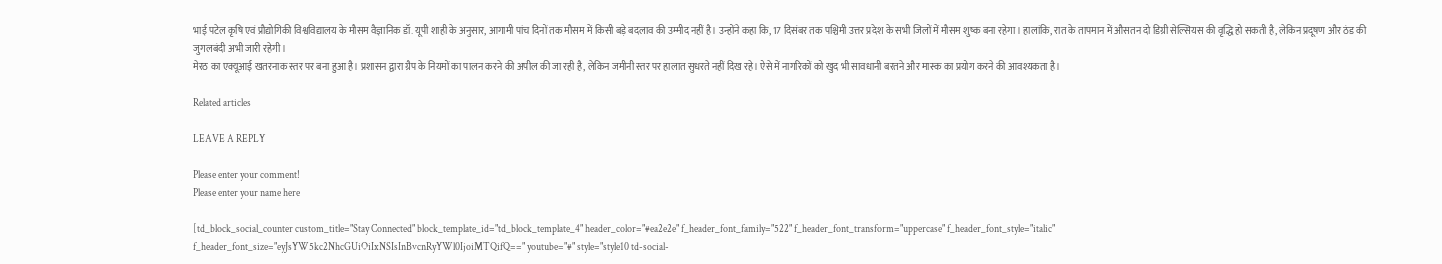भाई पटेल कृषि एवं प्रौद्योगिकी विश्वविद्यालय के मौसम वैज्ञानिक डॉ. यूपी शाही के अनुसार, आगामी पांच दिनों तक मौसम में किसी बड़े बदलाव की उम्मीद नहीं है। उन्होंने कहा कि, 17 दिसंबर तक पश्चिमी उत्तर प्रदेश के सभी जिलों में मौसम शुष्क बना रहेगा। हालांकि, रात के तापमान में औसतन दो डिग्री सेल्सियस की वृद्धि हो सकती है, लेकिन प्रदूषण और ठंड की जुगलबंदी अभी जारी रहेगी।
मेरठ का एक्यूआई खतरनाक स्तर पर बना हुआ है। प्रशासन द्वारा ग्रैप के नियमों का पालन करने की अपील की जा रही है, लेकिन जमीनी स्तर पर हालात सुधरते नहीं दिख रहे। ऐसे में नागरिकों को खुद भी सावधानी बरतने और मास्क का प्रयोग करने की आवश्यकता है।

Related articles

LEAVE A REPLY

Please enter your comment!
Please enter your name here

[td_block_social_counter custom_title="Stay Connected" block_template_id="td_block_template_4" header_color="#ea2e2e" f_header_font_family="522" f_header_font_transform="uppercase" f_header_font_style="italic" f_header_font_size="eyJsYW5kc2NhcGUiOiIxNSIsInBvcnRyYWl0IjoiMTQifQ==" youtube="#" style="style10 td-social-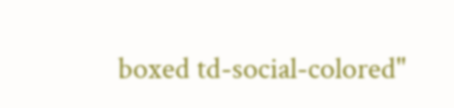boxed td-social-colored"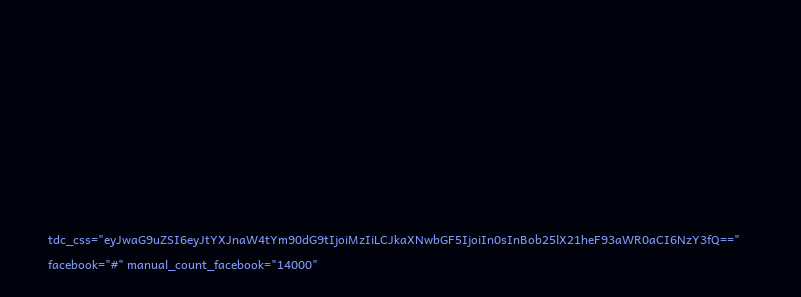tdc_css="eyJwaG9uZSI6eyJtYXJnaW4tYm90dG9tIjoiMzIiLCJkaXNwbGF5IjoiIn0sInBob25lX21heF93aWR0aCI6NzY3fQ==" facebook="#" manual_count_facebook="14000"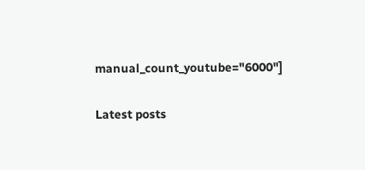manual_count_youtube="6000"]

Latest posts